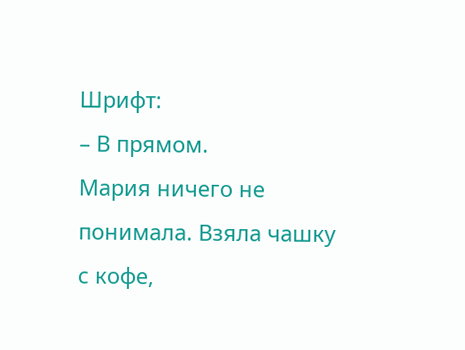Шрифт:
– В прямом.
Мария ничего не понимала. Взяла чашку с кофе,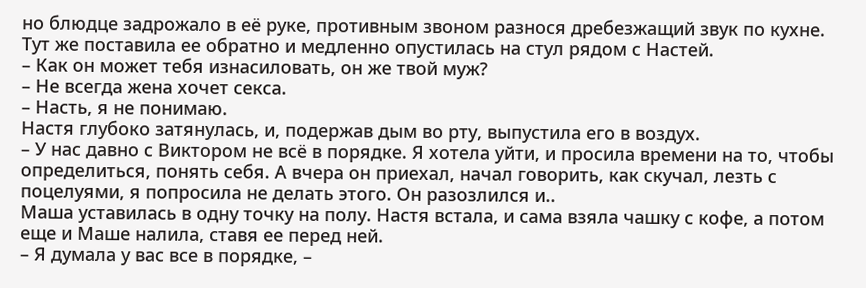но блюдце задрожало в её руке, противным звоном разнося дребезжащий звук по кухне. Тут же поставила ее обратно и медленно опустилась на стул рядом с Настей.
– Как он может тебя изнасиловать, он же твой муж?
– Не всегда жена хочет секса.
– Насть, я не понимаю.
Настя глубоко затянулась, и, подержав дым во рту, выпустила его в воздух.
– У нас давно с Виктором не всё в порядке. Я хотела уйти, и просила времени на то, чтобы определиться, понять себя. А вчера он приехал, начал говорить, как скучал, лезть с поцелуями, я попросила не делать этого. Он разозлился и..
Маша уставилась в одну точку на полу. Настя встала, и сама взяла чашку с кофе, а потом еще и Маше налила, ставя ее перед ней.
– Я думала у вас все в порядке, –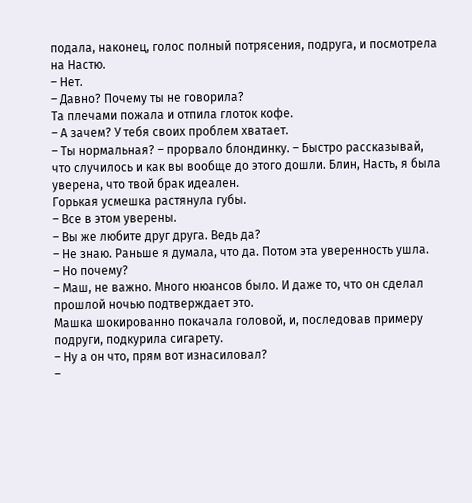подала, наконец, голос полный потрясения, подруга, и посмотрела на Настю.
– Нет.
– Давно? Почему ты не говорила?
Та плечами пожала и отпила глоток кофе.
– А зачем? У тебя своих проблем хватает.
– Ты нормальная? – прорвало блондинку. – Быстро рассказывай, что случилось и как вы вообще до этого дошли. Блин, Насть, я была уверена, что твой брак идеален.
Горькая усмешка растянула губы.
– Все в этом уверены.
– Вы же любите друг друга. Ведь да?
– Не знаю. Раньше я думала, что да. Потом эта уверенность ушла.
– Но почему?
– Маш, не важно. Много нюансов было. И даже то, что он сделал прошлой ночью подтверждает это.
Машка шокированно покачала головой, и, последовав примеру подруги, подкурила сигарету.
– Ну а он что, прям вот изнасиловал?
–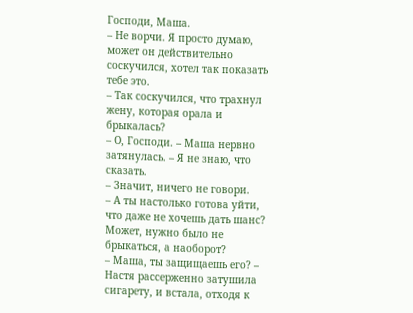Господи, Маша.
– Не ворчи. Я просто думаю, может он действительно соскучился, хотел так показать тебе это.
– Так соскучился, что трахнул жену, которая орала и брыкалась?
– О, Господи. – Маша нервно затянулась. – Я не знаю, что сказать.
– Значит, ничего не говори.
– А ты настолько готова уйти, что даже не хочешь дать шанс? Может, нужно было не брыкаться, а наоборот?
– Маша, ты защищаешь его? – Настя рассерженно затушила сигарету, и встала, отходя к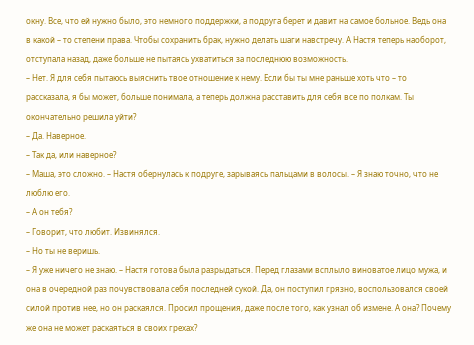окну. Все, что ей нужно было, это немного поддержки, а подруга берет и давит на самое больное. Ведь она в какой – то степени права. Чтобы сохранить брак, нужно делать шаги навстречу. А Настя теперь наоборот, отступала назад, даже больше не пытаясь ухватиться за последнюю возможность.
– Нет. Я для себя пытаюсь выяснить твое отношение к нему. Если бы ты мне раньше хоть что – то рассказала, я бы может, больше понимала, а теперь должна расставить для себя все по полкам. Ты окончательно решила уйти?
– Да. Наверное.
– Так да, или наверное?
– Маша, это сложно. – Настя обернулась к подруге, зарываясь пальцами в волосы. – Я знаю точно, что не люблю его.
– А он тебя?
– Говорит, что любит. Извинялся.
– Но ты не веришь.
– Я уже ничего не знаю. – Настя готова была разрыдаться. Перед глазами всплыло виноватое лицо мужа, и она в очередной раз почувствовала себя последней сукой. Да, он поступил грязно, воспользовался своей силой против нее, но он раскаялся. Просил прощения, даже после того, как узнал об измене. А она? Почему же она не может раскаяться в своих грехах?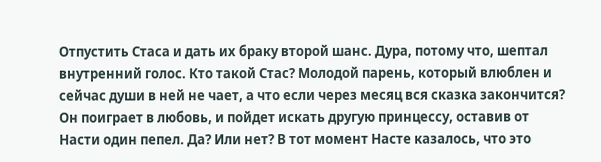Отпустить Стаса и дать их браку второй шанс. Дура, потому что, шептал внутренний голос. Кто такой Стас? Молодой парень, который влюблен и сейчас души в ней не чает, а что если через месяц вся сказка закончится? Он поиграет в любовь, и пойдет искать другую принцессу, оставив от Насти один пепел. Да? Или нет? В тот момент Насте казалось, что это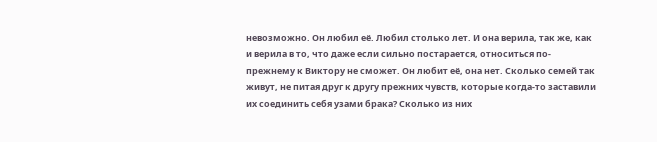невозможно. Он любил её. Любил столько лет. И она верила, так же, как и верила в то, что даже если сильно постарается, относиться по-прежнему к Виктору не сможет. Он любит её, она нет. Сколько семей так живут, не питая друг к другу прежних чувств, которые когда-то заставили их соединить себя узами брака? Сколько из них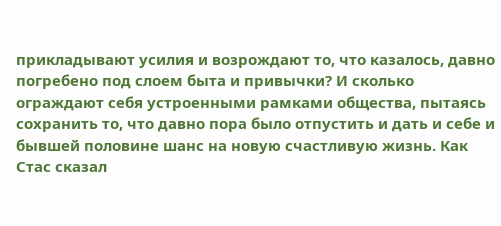прикладывают усилия и возрождают то, что казалось, давно погребено под слоем быта и привычки? И сколько ограждают себя устроенными рамками общества, пытаясь сохранить то, что давно пора было отпустить и дать и себе и бывшей половине шанс на новую счастливую жизнь. Как Стас сказал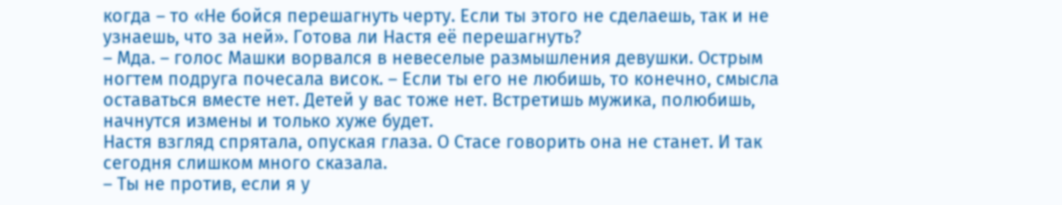когда – то «Не бойся перешагнуть черту. Если ты этого не сделаешь, так и не узнаешь, что за ней». Готова ли Настя её перешагнуть?
– Мда. – голос Машки ворвался в невеселые размышления девушки. Острым ногтем подруга почесала висок. – Если ты его не любишь, то конечно, смысла оставаться вместе нет. Детей у вас тоже нет. Встретишь мужика, полюбишь, начнутся измены и только хуже будет.
Настя взгляд спрятала, опуская глаза. О Стасе говорить она не станет. И так сегодня слишком много сказала.
– Ты не против, если я у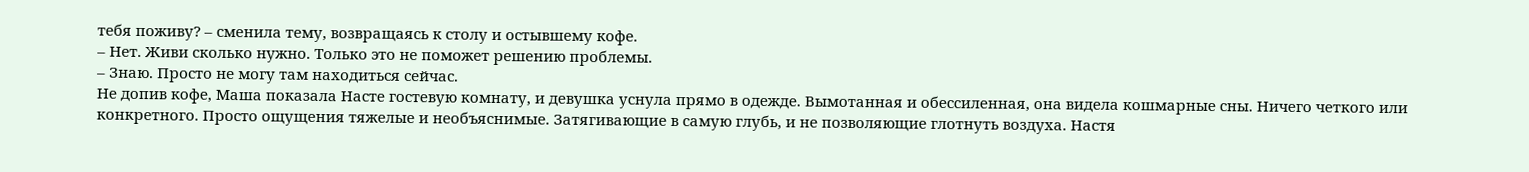тебя поживу? – сменила тему, возвращаясь к столу и остывшему кофе.
– Нет. Живи сколько нужно. Только это не поможет решению проблемы.
– Знаю. Просто не могу там находиться сейчас.
Не допив кофе, Маша показала Насте гостевую комнату, и девушка уснула прямо в одежде. Вымотанная и обессиленная, она видела кошмарные сны. Ничего четкого или конкретного. Просто ощущения тяжелые и необъяснимые. Затягивающие в самую глубь, и не позволяющие глотнуть воздуха. Настя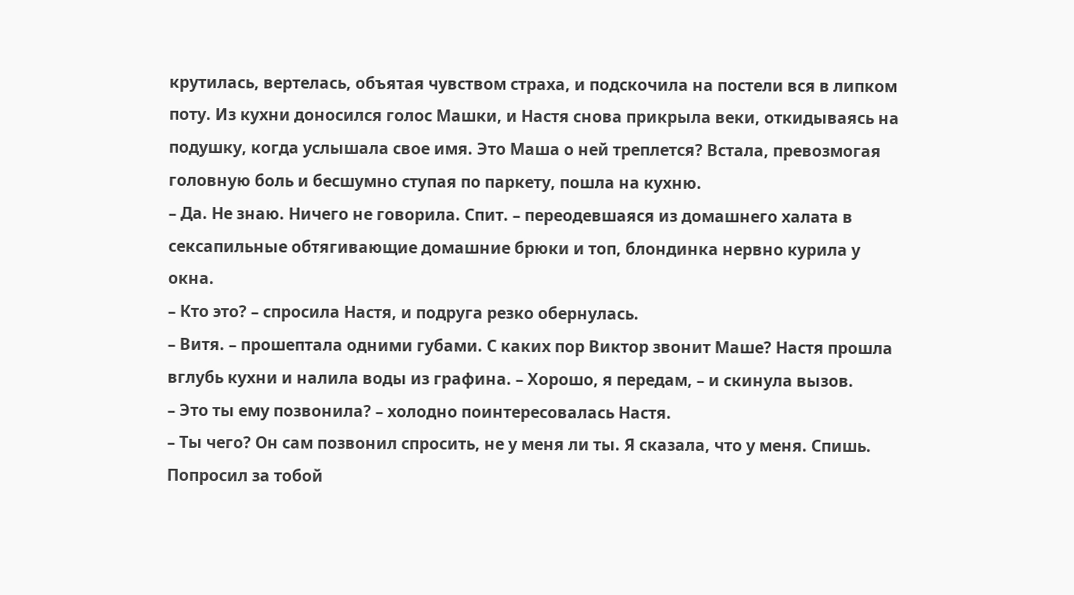крутилась, вертелась, объятая чувством страха, и подскочила на постели вся в липком поту. Из кухни доносился голос Машки, и Настя снова прикрыла веки, откидываясь на подушку, когда услышала свое имя. Это Маша о ней треплется? Встала, превозмогая головную боль и бесшумно ступая по паркету, пошла на кухню.
– Да. Не знаю. Ничего не говорила. Спит. – переодевшаяся из домашнего халата в сексапильные обтягивающие домашние брюки и топ, блондинка нервно курила у окна.
– Кто это? – спросила Настя, и подруга резко обернулась.
– Витя. – прошептала одними губами. С каких пор Виктор звонит Маше? Настя прошла вглубь кухни и налила воды из графина. – Хорошо, я передам, – и скинула вызов.
– Это ты ему позвонила? – холодно поинтересовалась Настя.
– Ты чего? Он сам позвонил спросить, не у меня ли ты. Я сказала, что у меня. Спишь. Попросил за тобой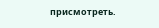присмотреть.